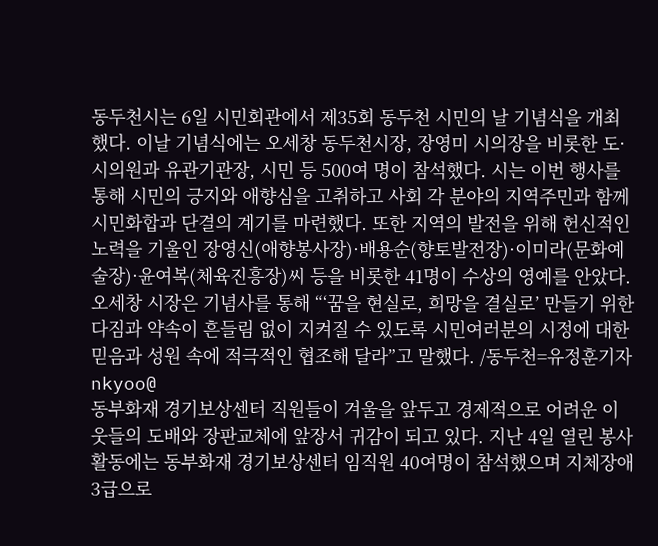동두천시는 6일 시민회관에서 제35회 동두천 시민의 날 기념식을 개최했다. 이날 기념식에는 오세창 동두천시장, 장영미 시의장을 비롯한 도·시의원과 유관기관장, 시민 등 500여 명이 참석했다. 시는 이번 행사를 통해 시민의 긍지와 애향심을 고취하고 사회 각 분야의 지역주민과 함께 시민화합과 단결의 계기를 마련했다. 또한 지역의 발전을 위해 헌신적인 노력을 기울인 장영신(애향봉사장)·배용순(향토발전장)·이미라(문화예술장)·윤여복(체육진흥장)씨 등을 비롯한 41명이 수상의 영예를 안았다. 오세창 시장은 기념사를 통해 “‘꿈을 현실로, 희망을 결실로’ 만들기 위한 다짐과 약속이 흔들림 없이 지켜질 수 있도록 시민여러분의 시정에 대한 믿음과 성원 속에 적극적인 협조해 달라”고 말했다. /동두천=유정훈기자 nkyoo@
동부화재 경기보상센터 직원들이 겨울을 앞두고 경제적으로 어려운 이웃들의 도배와 장판교체에 앞장서 귀감이 되고 있다. 지난 4일 열린 봉사활동에는 동부화재 경기보상센터 임직원 40여명이 참석했으며 지체장애 3급으로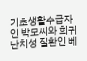기초생활수급자인 박모씨와 희귀난치성 질환인 베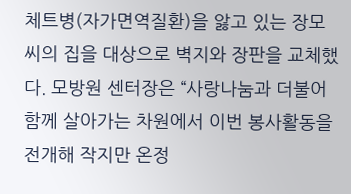체트병(자가면역질환)을 앓고 있는 장모씨의 집을 대상으로 벽지와 장판을 교체했다. 모방원 센터장은 “사랑나눔과 더불어 함께 살아가는 차원에서 이번 봉사활동을 전개해 작지만 온정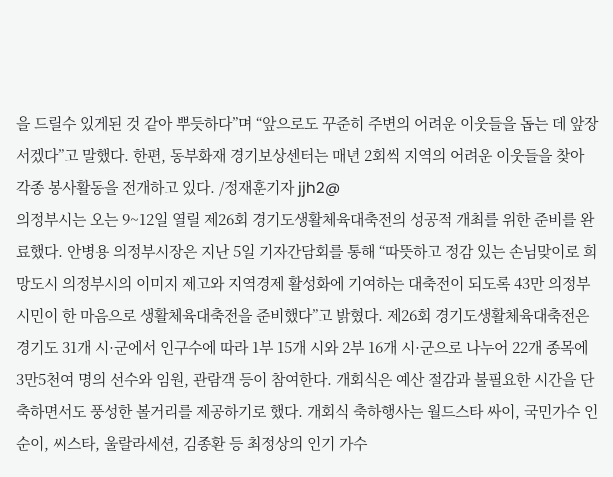을 드릴수 있게된 것 같아 뿌듯하다”며 “앞으로도 꾸준히 주변의 어려운 이웃들을 돕는 데 앞장서겠다”고 말했다. 한편, 동부화재 경기보상센터는 매년 2회씩 지역의 어려운 이웃들을 찾아 각종 봉사활동을 전개하고 있다. /정재훈기자 jjh2@
의정부시는 오는 9~12일 열릴 제26회 경기도생활체육대축전의 성공적 개최를 위한 준비를 완료했다. 안병용 의정부시장은 지난 5일 기자간담회를 통해 “따뜻하고 정감 있는 손님맞이로 희망도시 의정부시의 이미지 제고와 지역경제 활성화에 기여하는 대축전이 되도록 43만 의정부시민이 한 마음으로 생활체육대축전을 준비했다”고 밝혔다. 제26회 경기도생활체육대축전은 경기도 31개 시·군에서 인구수에 따라 1부 15개 시와 2부 16개 시·군으로 나누어 22개 종목에 3만5천여 명의 선수와 임원, 관람객 등이 참여한다. 개회식은 예산 절감과 불필요한 시간을 단축하면서도 풍성한 볼거리를 제공하기로 했다. 개회식 축하행사는 월드스타 싸이, 국민가수 인순이, 씨스타, 울랄라세션, 김종환 등 최정상의 인기 가수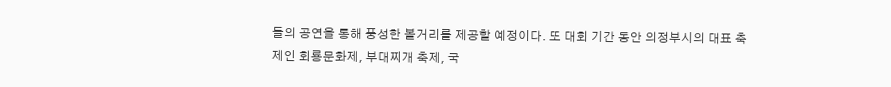들의 공연을 통해 풍성한 볼거리를 제공할 예정이다. 또 대회 기간 동안 의정부시의 대표 축제인 회룡문화제, 부대찌개 축제, 국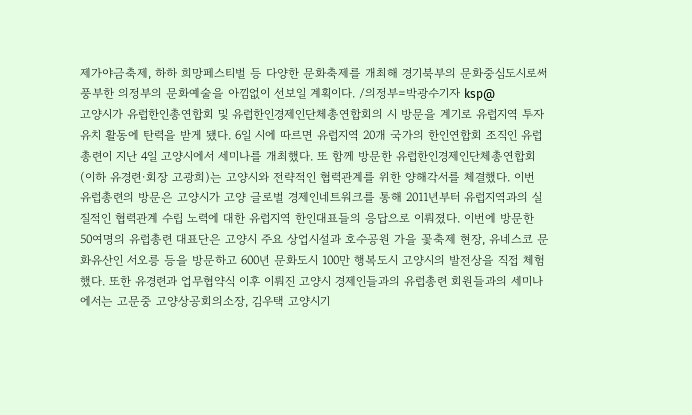제가야금축제, 하하 희망페스티벌 등 다양한 문화축제를 개최해 경기북부의 문화중심도시로써 풍부한 의정부의 문화예술을 아낌없이 선보일 계획이다. /의정부=박광수기자 ksp@
고양시가 유럽한인총연합회 및 유럽한인경제인단체총연합회의 시 방문을 계기로 유럽지역 투자유치 활동에 탄력을 받게 됐다. 6일 시에 따르면 유럽지역 20개 국가의 한인연합회 조직인 유럽총련이 지난 4일 고양시에서 세미나를 개최했다. 또 함께 방문한 유럽한인경제인단체총연합회(이하 유경련·회장 고광희)는 고양시와 전략적인 협력관계를 위한 양해각서를 체결했다. 이번 유럽총련의 방문은 고양시가 고양 글로벌 경제인네트워크를 통해 2011년부터 유럽지역과의 실질적인 협력관계 수립 노력에 대한 유럽지역 한인대표들의 응답으로 이뤄졌다. 이번에 방문한 50여명의 유럽총련 대표단은 고양시 주요 상업시설과 호수공원 가을 꽃축제 현장, 유네스코 문화유산인 서오릉 등을 방문하고 600년 문화도시 100만 행복도시 고양시의 발전상을 직접 체험했다. 또한 유경련과 업무협약식 이후 이뤄진 고양시 경제인들과의 유럽총련 회원들과의 세미나에서는 고문중 고양상공회의소장, 김우택 고양시기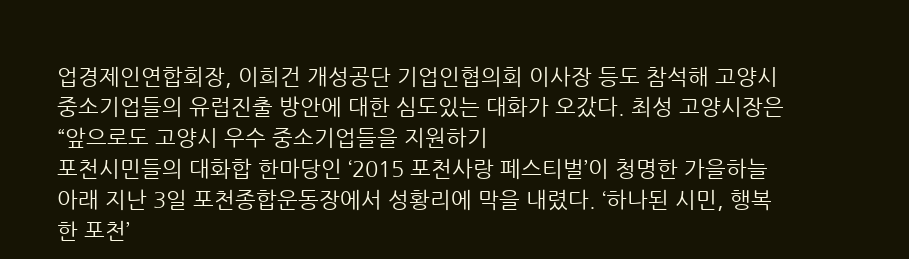업경제인연합회장, 이희건 개성공단 기업인협의회 이사장 등도 참석해 고양시 중소기업들의 유럽진출 방안에 대한 심도있는 대화가 오갔다. 최성 고양시장은 “앞으로도 고양시 우수 중소기업들을 지원하기
포천시민들의 대화합 한마당인 ‘2015 포천사랑 페스티벌’이 청명한 가을하늘 아래 지난 3일 포천종합운동장에서 성황리에 막을 내렸다. ‘하나된 시민, 행복한 포천’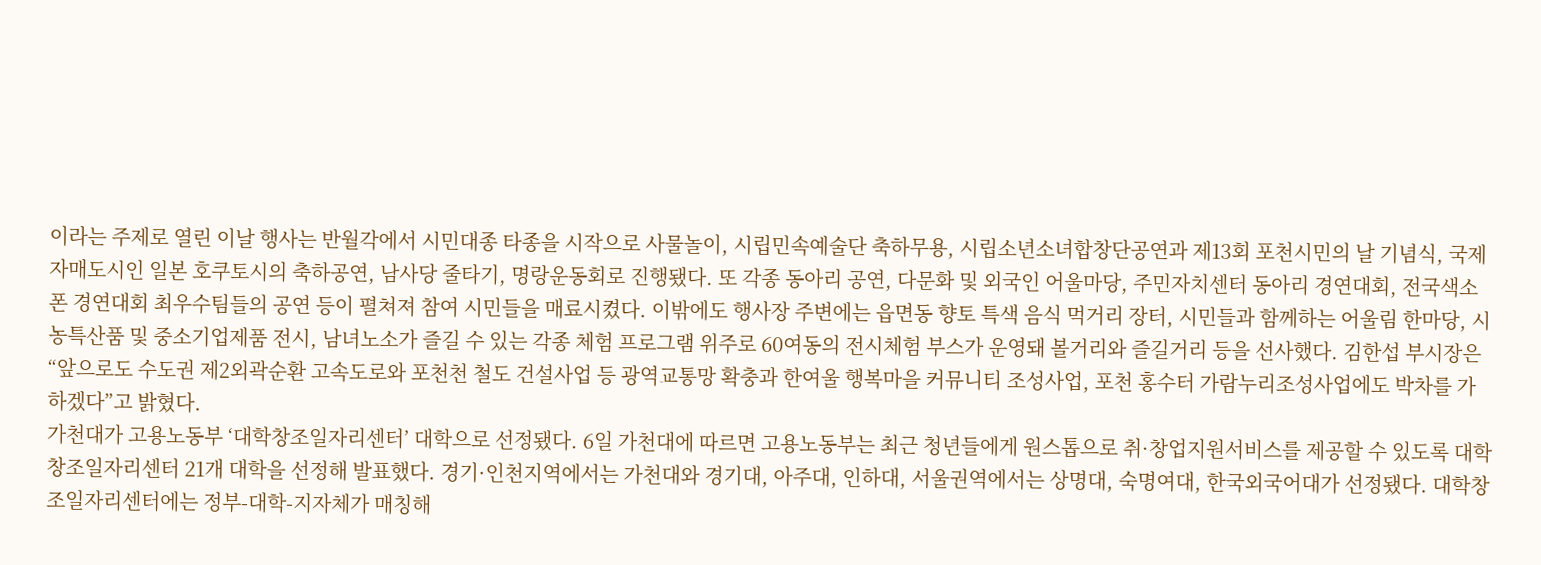이라는 주제로 열린 이날 행사는 반월각에서 시민대종 타종을 시작으로 사물놀이, 시립민속예술단 축하무용, 시립소년소녀합창단공연과 제13회 포천시민의 날 기념식, 국제자매도시인 일본 호쿠토시의 축하공연, 남사당 줄타기, 명랑운동회로 진행됐다. 또 각종 동아리 공연, 다문화 및 외국인 어울마당, 주민자치센터 동아리 경연대회, 전국색소폰 경연대회 최우수팀들의 공연 등이 펼쳐져 참여 시민들을 매료시켰다. 이밖에도 행사장 주변에는 읍면동 향토 특색 음식 먹거리 장터, 시민들과 함께하는 어울림 한마당, 시 농특산품 및 중소기업제품 전시, 남녀노소가 즐길 수 있는 각종 체험 프로그램 위주로 60여동의 전시체험 부스가 운영돼 볼거리와 즐길거리 등을 선사했다. 김한섭 부시장은 “앞으로도 수도권 제2외곽순환 고속도로와 포천천 철도 건설사업 등 광역교통망 확충과 한여울 행복마을 커뮤니티 조성사업, 포천 홍수터 가람누리조성사업에도 박차를 가하겠다”고 밝혔다.
가천대가 고용노동부 ‘대학창조일자리센터’ 대학으로 선정됐다. 6일 가천대에 따르면 고용노동부는 최근 청년들에게 원스톱으로 취·창업지원서비스를 제공할 수 있도록 대학창조일자리센터 21개 대학을 선정해 발표했다. 경기·인천지역에서는 가천대와 경기대, 아주대, 인하대, 서울권역에서는 상명대, 숙명여대, 한국외국어대가 선정됐다. 대학창조일자리센터에는 정부-대학-지자체가 매칭해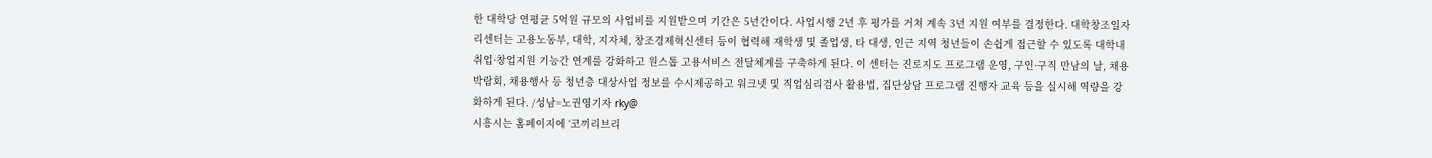한 대학당 연평균 5억원 규모의 사업비를 지원받으며 기간은 5년간이다. 사업시행 2년 후 평가를 거쳐 계속 3년 지원 여부를 결정한다. 대학창조일자리센터는 고용노동부, 대학, 지자체, 창조경제혁신센터 등이 협력해 재학생 및 졸업생, 타 대생, 인근 지역 청년들이 손쉽게 접근할 수 있도록 대학내 취업·창업지원 기능간 연계를 강화하고 원스톱 고용서비스 전달체계를 구축하게 된다. 이 센터는 진로지도 프로그램 운영, 구인·구직 만남의 날, 채용박람회, 채용행사 등 청년층 대상사업 정보를 수시제공하고 워크넷 및 직업심리검사 활용법, 집단상담 프로그램 진행자 교육 등을 실시해 역량을 강화하게 된다. /성남=노권영기자 rky@
시흥시는 홈페이지에 ‘코끼리브리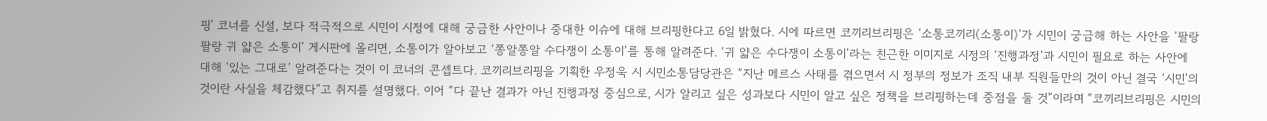핑’ 코너를 신설, 보다 적극적으로 시민이 시정에 대해 궁금한 사안이나 중대한 이슈에 대해 브리핑한다고 6일 밝혔다. 시에 따르면 코끼리브리핑은 ‘소통코끼리(소통이)’가 시민이 궁금해 하는 사안을 ‘팔랑팔랑 귀 얇은 소통이’ 게시판에 올리면, 소통이가 알아보고 ‘쫑알쫑알 수다쟁이 소통이’를 통해 알려준다. ‘귀 얇은 수다쟁이 소통이’라는 친근한 이미지로 시정의 ‘진행과정’과 시민이 필요로 하는 사안에 대해 ‘있는 그대로’ 알려준다는 것이 이 코너의 콘셉트다. 코끼리브리핑을 기획한 우정욱 시 시민소통담당관은 “지난 메르스 사태를 겪으면서 시 정부의 정보가 조직 내부 직원들만의 것이 아닌 결국 ‘시민’의 것이란 사실을 체감했다”고 취지를 설명했다. 이어 “다 끝난 결과가 아닌 진행과정 중심으로, 시가 알리고 싶은 성과보다 시민이 알고 싶은 정책을 브리핑하는데 중점을 둘 것”이라며 “코끼리브리핑은 시민의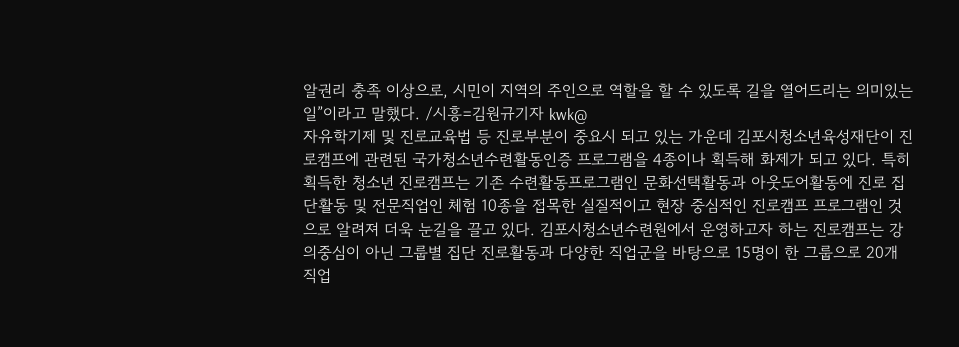알권리 충족 이상으로, 시민이 지역의 주인으로 역할을 할 수 있도록 길을 열어드리는 의미있는 일”이라고 말했다. /시흥=김원규기자 kwk@
자유학기제 및 진로교육법 등 진로부분이 중요시 되고 있는 가운데 김포시청소년육성재단이 진로캠프에 관련된 국가청소년수련활동인증 프로그램을 4종이나 획득해 화제가 되고 있다. 특히 획득한 청소년 진로캠프는 기존 수련활동프로그램인 문화선택활동과 아웃도어활동에 진로 집단활동 및 전문직업인 체험 10종을 접목한 실질적이고 현장 중심적인 진로캠프 프로그램인 것으로 알려져 더욱 눈길을 끌고 있다. 김포시청소년수련원에서 운영하고자 하는 진로캠프는 강의중심이 아닌 그룹별 집단 진로활동과 다양한 직업군을 바탕으로 15명이 한 그룹으로 20개 직업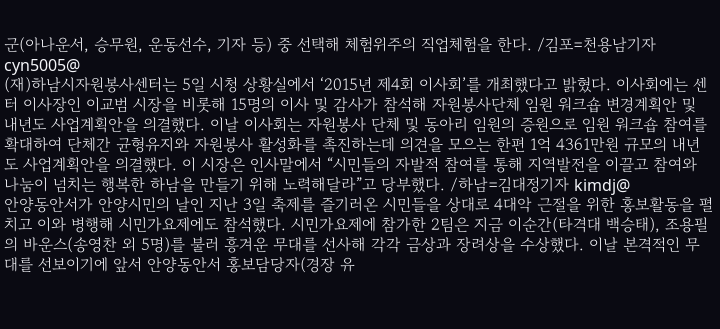군(아나운서, 승무원, 운동선수, 기자 등) 중 선택해 체험위주의 직업체험을 한다. /김포=천용남기자 cyn5005@
(재)하남시자원봉사센터는 5일 시청 상황실에서 ‘2015년 제4회 이사회’를 개최했다고 밝혔다. 이사회에는 센터 이사장인 이교범 시장을 비롯해 15명의 이사 및 감사가 참석해 자원봉사단체 임원 워크숍 변경계획안 및 내년도 사업계획안을 의결했다. 이날 이사회는 자원봉사 단체 및 동아리 임원의 증원으로 임원 워크숍 참여를 확대하여 단체간 균형유지와 자원봉사 활성화를 촉진하는데 의견을 모으는 한편 1억 4361만원 규모의 내년도 사업계획안을 의결했다. 이 시장은 인사말에서 “시민들의 자발적 참여를 통해 지역발전을 이끌고 참여와 나눔이 넘치는 행복한 하남을 만들기 위해 노력해달라”고 당부했다. /하남=김대정기자 kimdj@
안양동안서가 안양시민의 날인 지난 3일 축제를 즐기러온 시민들을 상대로 4대악 근절을 위한 홍보활동을 펼치고 이와 병행해 시민가요제에도 참석했다. 시민가요제에 참가한 2팀은 지금 이순간(타격대 백승태), 조용필의 바운스(송영찬 외 5명)를 불러 흥겨운 무대를 선사해 각각 금상과 장려상을 수상했다. 이날 본격적인 무대를 선보이기에 앞서 안양동안서 홍보담당자(경장 유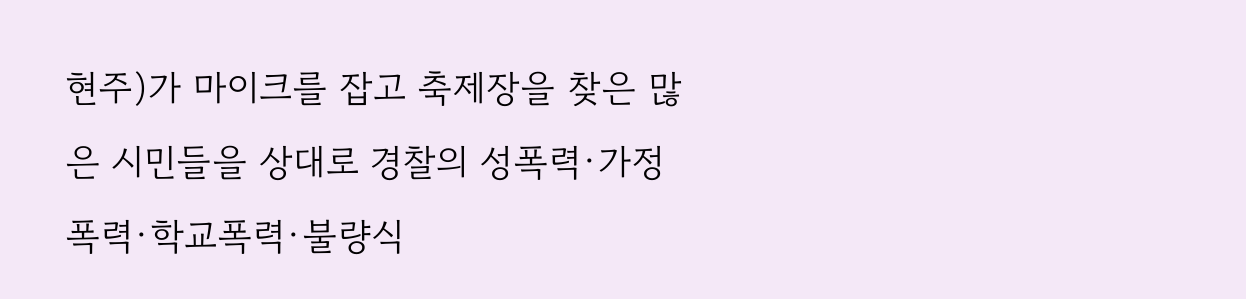현주)가 마이크를 잡고 축제장을 찾은 많은 시민들을 상대로 경찰의 성폭력·가정폭력·학교폭력·불량식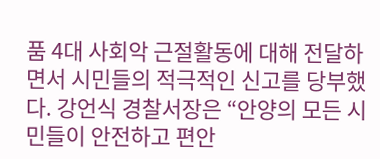품 4대 사회악 근절활동에 대해 전달하면서 시민들의 적극적인 신고를 당부했다. 강언식 경찰서장은 “안양의 모든 시민들이 안전하고 편안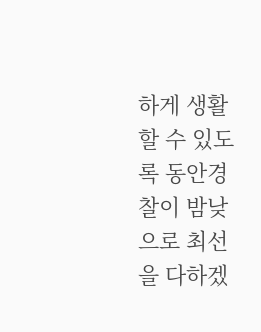하게 생활할 수 있도록 동안경찰이 밤낮으로 최선을 다하겠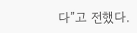다”고 전했다.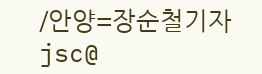/안양=장순철기자 jsc@